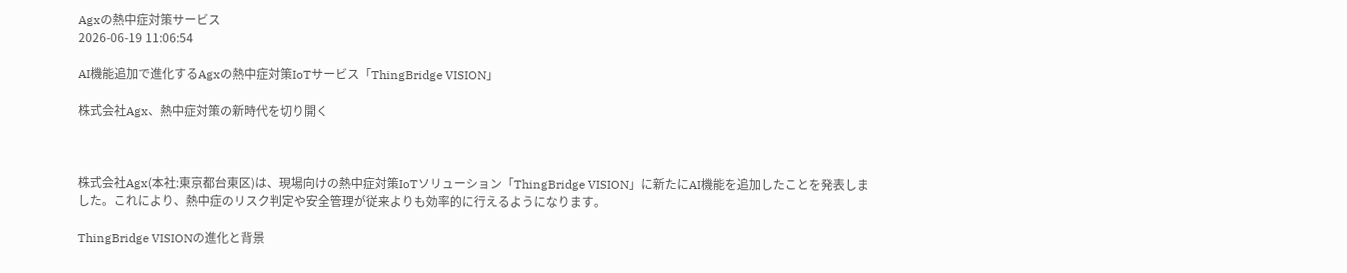Agxの熱中症対策サービス
2026-06-19 11:06:54

AI機能追加で進化するAgxの熱中症対策IoTサービス「ThingBridge VISION」

株式会社Agx、熱中症対策の新時代を切り開く



株式会社Agx(本社:東京都台東区)は、現場向けの熱中症対策IoTソリューション「ThingBridge VISION」に新たにAI機能を追加したことを発表しました。これにより、熱中症のリスク判定や安全管理が従来よりも効率的に行えるようになります。

ThingBridge VISIONの進化と背景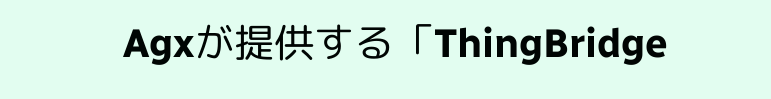Agxが提供する「ThingBridge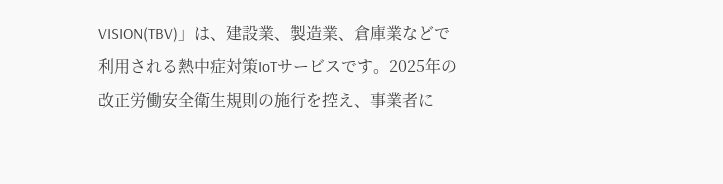VISION(TBV)」は、建設業、製造業、倉庫業などで利用される熱中症対策IoTサービスです。2025年の改正労働安全衛生規則の施行を控え、事業者に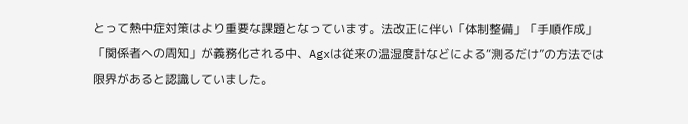とって熱中症対策はより重要な課題となっています。法改正に伴い「体制整備」「手順作成」「関係者への周知」が義務化される中、Agxは従来の温湿度計などによる“測るだけ”の方法では限界があると認識していました。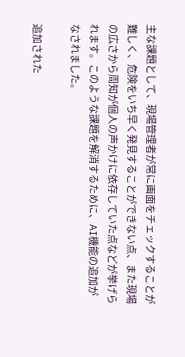主な課題として、現場管理者が常に画面をチェックすることが難しく、危険をいち早く発見することができない点、また現場の広さから周知が個人の声かけに依存していた点などが挙げられます。このような課題を解消するために、AI機能の追加がなされました。

追加された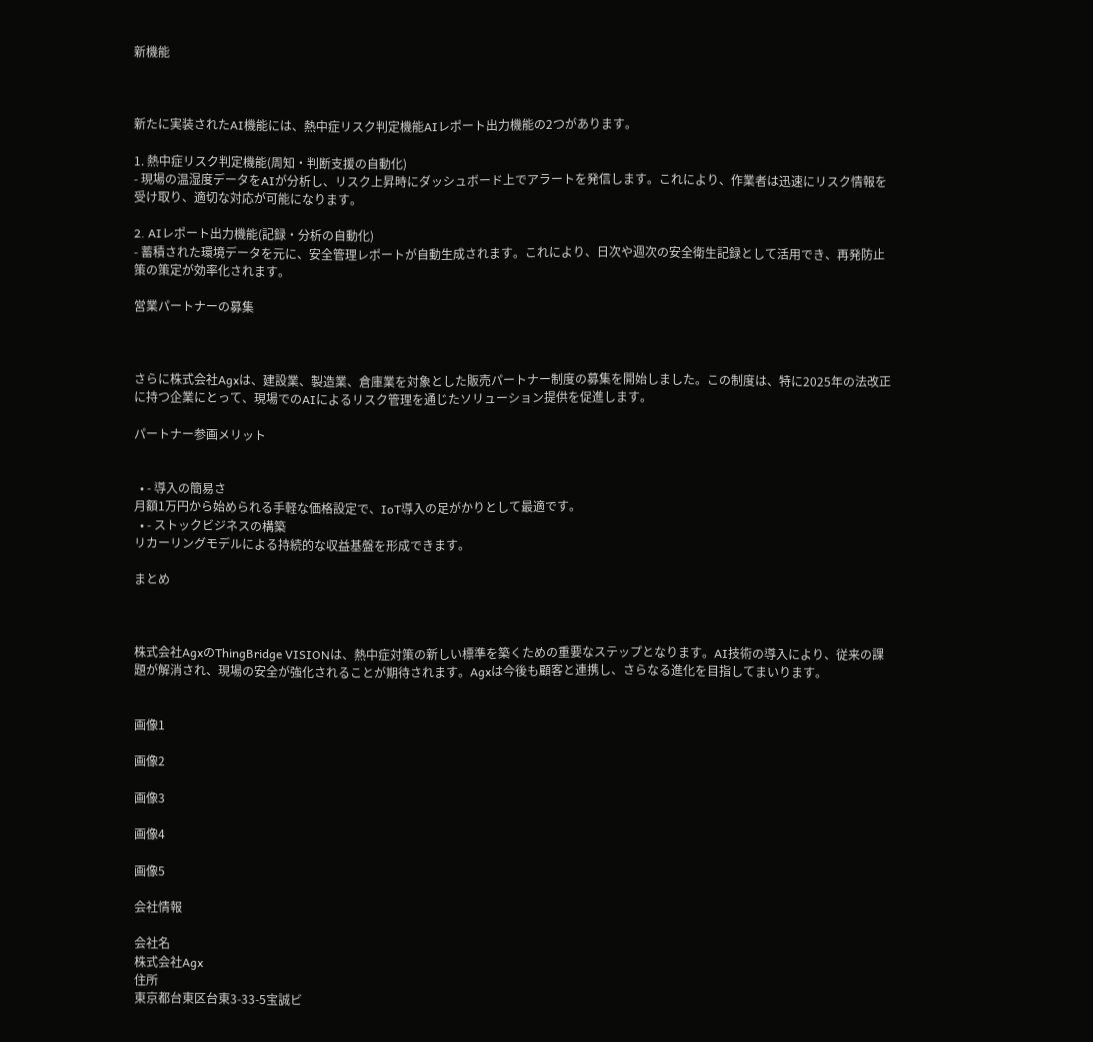新機能



新たに実装されたAI機能には、熱中症リスク判定機能AIレポート出力機能の2つがあります。

1. 熱中症リスク判定機能(周知・判断支援の自動化)
- 現場の温湿度データをAIが分析し、リスク上昇時にダッシュボード上でアラートを発信します。これにより、作業者は迅速にリスク情報を受け取り、適切な対応が可能になります。

2. AIレポート出力機能(記録・分析の自動化)
- 蓄積された環境データを元に、安全管理レポートが自動生成されます。これにより、日次や週次の安全衛生記録として活用でき、再発防止策の策定が効率化されます。

営業パートナーの募集



さらに株式会社Agxは、建設業、製造業、倉庫業を対象とした販売パートナー制度の募集を開始しました。この制度は、特に2025年の法改正に持つ企業にとって、現場でのAIによるリスク管理を通じたソリューション提供を促進します。

パートナー参画メリット


  • - 導入の簡易さ
月額1万円から始められる手軽な価格設定で、IoT導入の足がかりとして最適です。
  • - ストックビジネスの構築
リカーリングモデルによる持続的な収益基盤を形成できます。

まとめ



株式会社AgxのThingBridge VISIONは、熱中症対策の新しい標準を築くための重要なステップとなります。AI技術の導入により、従来の課題が解消され、現場の安全が強化されることが期待されます。Agxは今後も顧客と連携し、さらなる進化を目指してまいります。


画像1

画像2

画像3

画像4

画像5

会社情報

会社名
株式会社Agx
住所
東京都台東区台東3-33-5宝誠ビ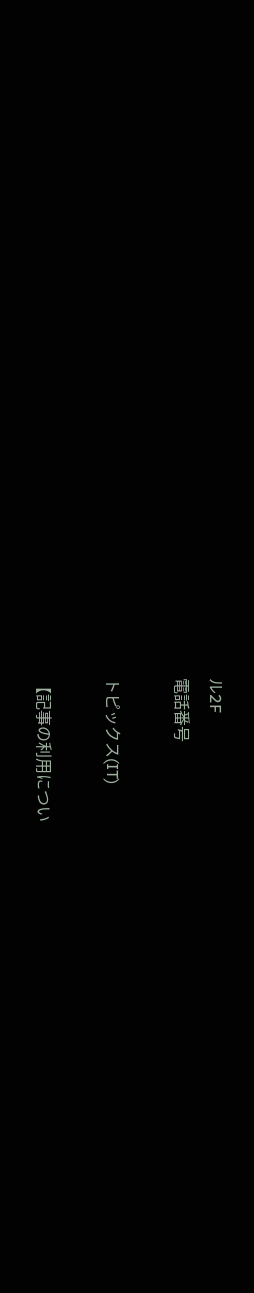ル2F
電話番号

トピックス(IT)

【記事の利用につい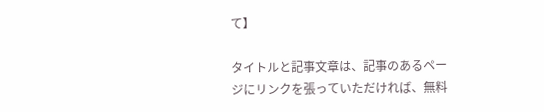て】

タイトルと記事文章は、記事のあるページにリンクを張っていただければ、無料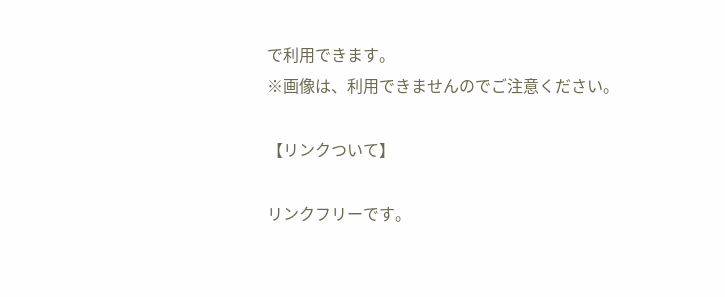で利用できます。
※画像は、利用できませんのでご注意ください。

【リンクついて】

リンクフリーです。